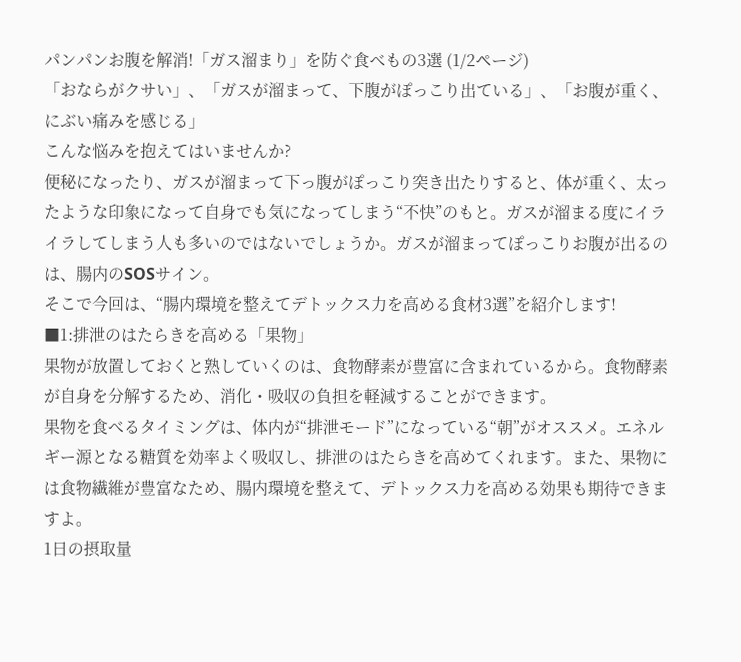パンパンお腹を解消!「ガス溜まり」を防ぐ食べもの3選 (1/2ページ)
「おならがクサい」、「ガスが溜まって、下腹がぽっこり出ている」、「お腹が重く、にぶい痛みを感じる」
こんな悩みを抱えてはいませんか?
便秘になったり、ガスが溜まって下っ腹がぽっこり突き出たりすると、体が重く、太ったような印象になって自身でも気になってしまう“不快”のもと。ガスが溜まる度にイライラしてしまう人も多いのではないでしょうか。ガスが溜まってぽっこりお腹が出るのは、腸内のSOSサイン。
そこで今回は、“腸内環境を整えてデトックス力を高める食材3選”を紹介します!
■1:排泄のはたらきを高める「果物」
果物が放置しておくと熟していくのは、食物酵素が豊富に含まれているから。食物酵素が自身を分解するため、消化・吸収の負担を軽減することができます。
果物を食べるタイミングは、体内が“排泄モード”になっている“朝”がオススメ。エネルギー源となる糖質を効率よく吸収し、排泄のはたらきを高めてくれます。また、果物には食物繊維が豊富なため、腸内環境を整えて、デトックス力を高める効果も期待できますよ。
1日の摂取量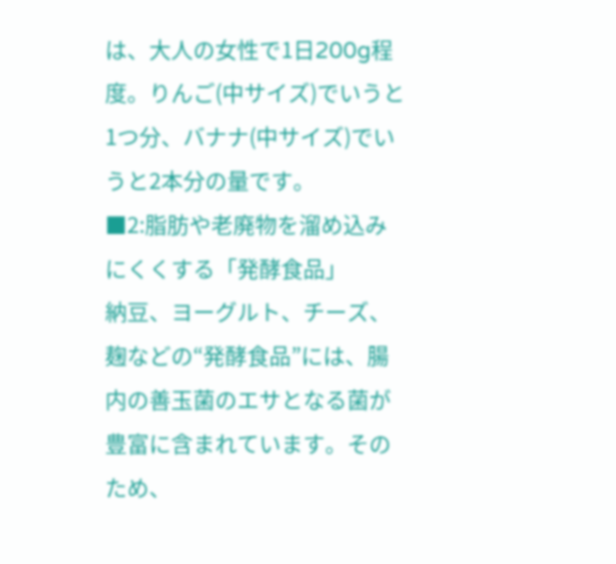は、大人の女性で1日200g程度。りんご(中サイズ)でいうと1つ分、バナナ(中サイズ)でいうと2本分の量です。
■2:脂肪や老廃物を溜め込みにくくする「発酵食品」
納豆、ヨーグルト、チーズ、麹などの“発酵食品”には、腸内の善玉菌のエサとなる菌が豊富に含まれています。そのため、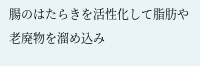腸のはたらきを活性化して脂肪や老廃物を溜め込み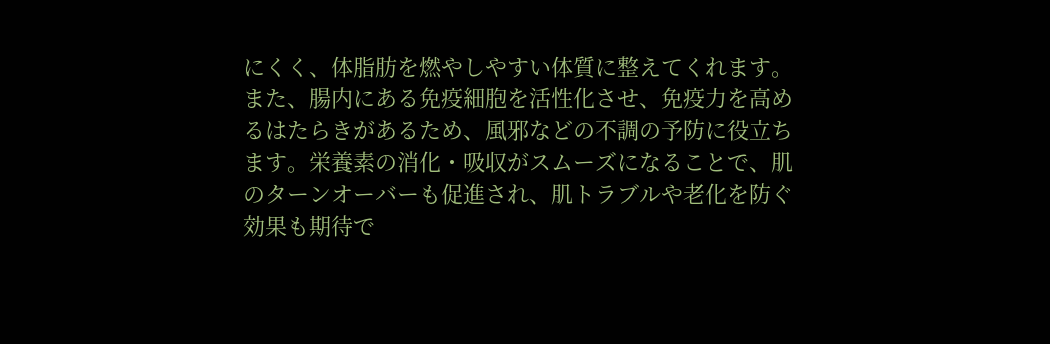にくく、体脂肪を燃やしやすい体質に整えてくれます。
また、腸内にある免疫細胞を活性化させ、免疫力を高めるはたらきがあるため、風邪などの不調の予防に役立ちます。栄養素の消化・吸収がスムーズになることで、肌のターンオーバーも促進され、肌トラブルや老化を防ぐ効果も期待で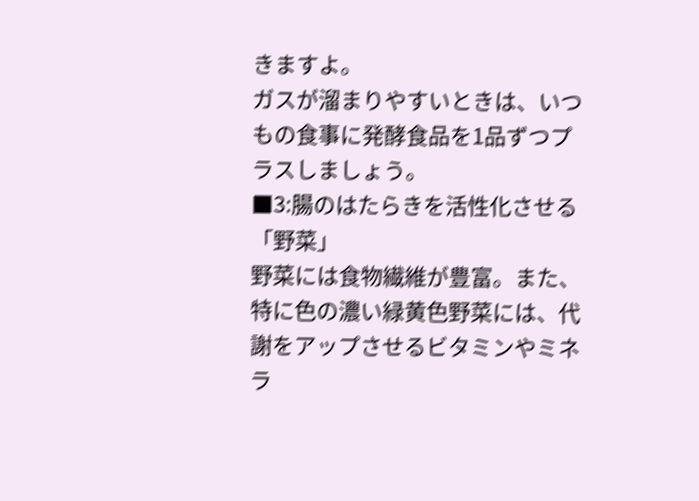きますよ。
ガスが溜まりやすいときは、いつもの食事に発酵食品を1品ずつプラスしましょう。
■3:腸のはたらきを活性化させる「野菜」
野菜には食物繊維が豊富。また、特に色の濃い緑黄色野菜には、代謝をアップさせるビタミンやミネラ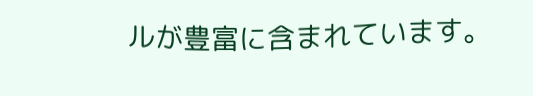ルが豊富に含まれています。